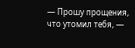— Прошу прощения, что утомил тебя, —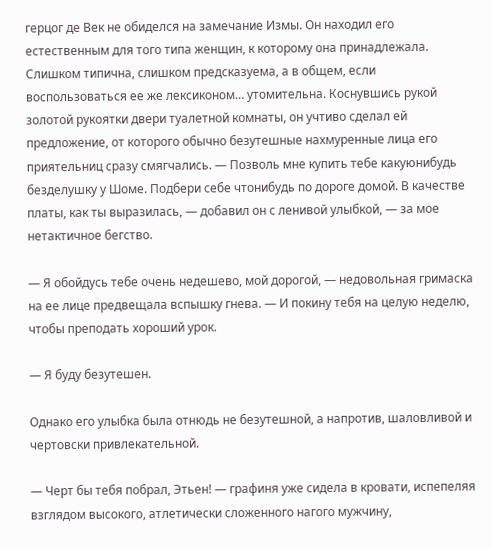герцог де Век не обиделся на замечание Измы. Он находил его естественным для того типа женщин, к которому она принадлежала. Слишком типична, слишком предсказуема, а в общем, если воспользоваться ее же лексиконом… утомительна. Коснувшись рукой золотой рукоятки двери туалетной комнаты, он учтиво сделал ей предложение, от которого обычно безутешные нахмуренные лица его приятельниц сразу смягчались. — Позволь мне купить тебе какуюнибудь безделушку у Шоме. Подбери себе чтонибудь по дороге домой. В качестве платы, как ты выразилась, — добавил он с ленивой улыбкой, — за мое нетактичное бегство.

— Я обойдусь тебе очень недешево, мой дорогой, — недовольная гримаска на ее лице предвещала вспышку гнева. — И покину тебя на целую неделю, чтобы преподать хороший урок.

— Я буду безутешен.

Однако его улыбка была отнюдь не безутешной, а напротив, шаловливой и чертовски привлекательной.

— Черт бы тебя побрал, Этьен! — графиня уже сидела в кровати, испепеляя взглядом высокого, атлетически сложенного нагого мужчину,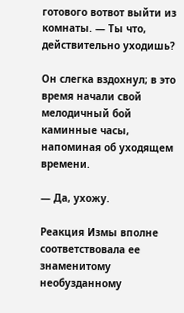готового вотвот выйти из комнаты. — Ты что, действительно уходишь?

Он слегка вздохнул; в это время начали свой мелодичный бой каминные часы, напоминая об уходящем времени.

— Да, ухожу.

Реакция Измы вполне соответствовала ее знаменитому необузданному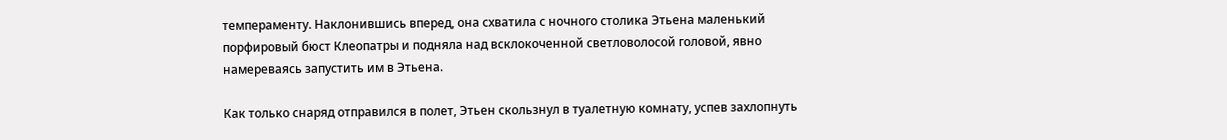темпераменту. Наклонившись вперед, она схватила с ночного столика Этьена маленький порфировый бюст Клеопатры и подняла над всклокоченной светловолосой головой, явно намереваясь запустить им в Этьена.

Как только снаряд отправился в полет, Этьен скользнул в туалетную комнату, успев захлопнуть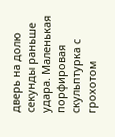дверь на долю секунды раньше удара. Маленькая порфировая скульптурка с грохотом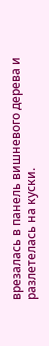врезалась в панель вишневого дерева и разлетелась на куски.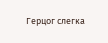Герцог слегка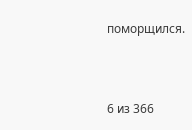поморщился.



6 из 366